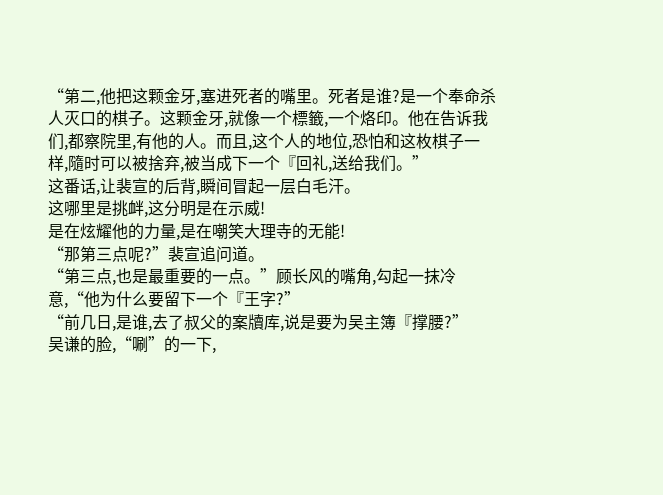“第二,他把这颗金牙,塞进死者的嘴里。死者是谁?是一个奉命杀人灭口的棋子。这颗金牙,就像一个標籤,一个烙印。他在告诉我们,都察院里,有他的人。而且,这个人的地位,恐怕和这枚棋子一样,隨时可以被捨弃,被当成下一个『回礼,送给我们。”
这番话,让裴宣的后背,瞬间冒起一层白毛汗。
这哪里是挑衅,这分明是在示威!
是在炫耀他的力量,是在嘲笑大理寺的无能!
“那第三点呢?”裴宣追问道。
“第三点,也是最重要的一点。”顾长风的嘴角,勾起一抹冷意,“他为什么要留下一个『王字?”
“前几日,是谁,去了叔父的案牘库,说是要为吴主簿『撑腰?”
吴谦的脸,“唰”的一下,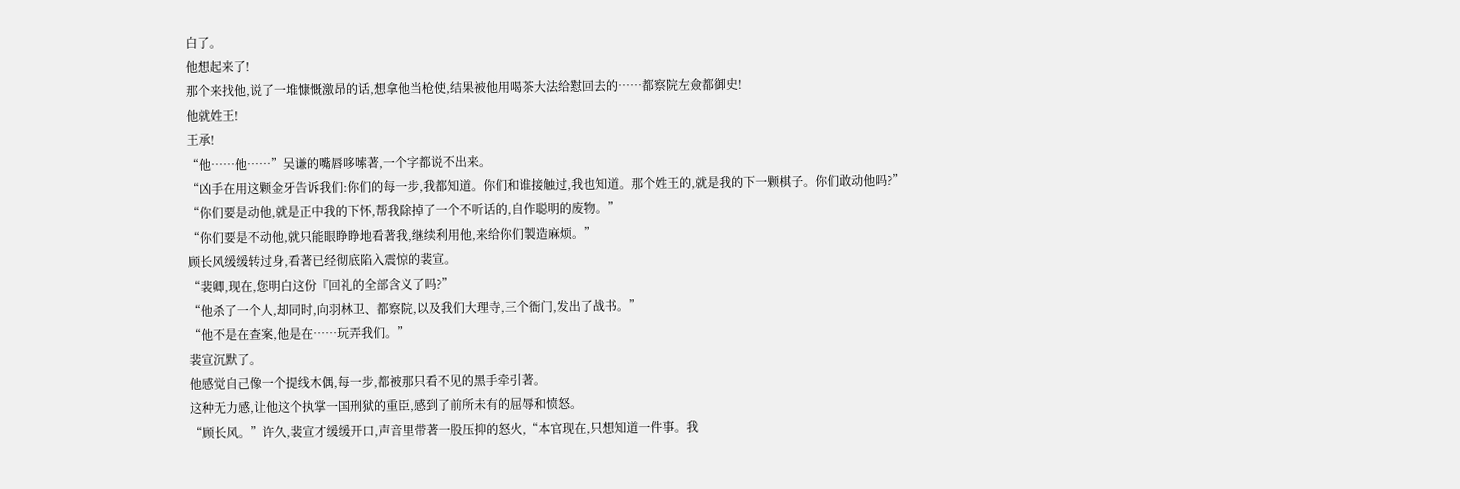白了。
他想起来了!
那个来找他,说了一堆慷慨激昂的话,想拿他当枪使,结果被他用喝茶大法给懟回去的……都察院左僉都御史!
他就姓王!
王承!
“他……他……”吴谦的嘴唇哆嗦著,一个字都说不出来。
“凶手在用这颗金牙告诉我们:你们的每一步,我都知道。你们和谁接触过,我也知道。那个姓王的,就是我的下一颗棋子。你们敢动他吗?”
“你们要是动他,就是正中我的下怀,帮我除掉了一个不听话的,自作聪明的废物。”
“你们要是不动他,就只能眼睁睁地看著我,继续利用他,来给你们製造麻烦。”
顾长风缓缓转过身,看著已经彻底陷入震惊的裴宣。
“裴卿,现在,您明白这份『回礼的全部含义了吗?”
“他杀了一个人,却同时,向羽林卫、都察院,以及我们大理寺,三个衙门,发出了战书。”
“他不是在查案,他是在……玩弄我们。”
裴宣沉默了。
他感觉自己像一个提线木偶,每一步,都被那只看不见的黑手牵引著。
这种无力感,让他这个执掌一国刑狱的重臣,感到了前所未有的屈辱和愤怒。
“顾长风。”许久,裴宣才缓缓开口,声音里带著一股压抑的怒火,“本官现在,只想知道一件事。我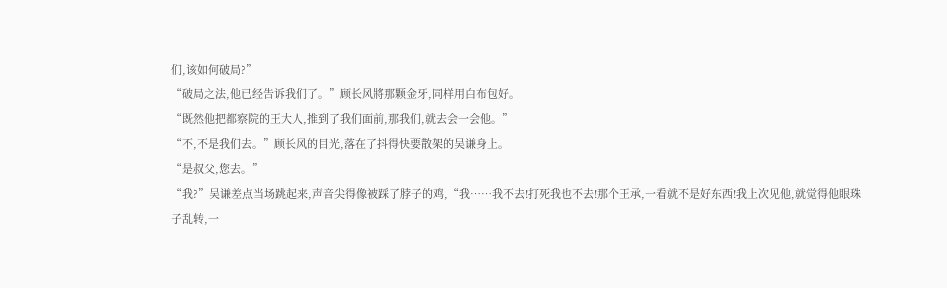们,该如何破局?”
“破局之法,他已经告诉我们了。”顾长风將那颗金牙,同样用白布包好。
“既然他把都察院的王大人,推到了我们面前,那我们,就去会一会他。”
“不,不是我们去。”顾长风的目光,落在了抖得快要散架的吴谦身上。
“是叔父,您去。”
“我?”吴谦差点当场跳起来,声音尖得像被踩了脖子的鸡,“我……我不去!打死我也不去!那个王承,一看就不是好东西!我上次见他,就觉得他眼珠子乱转,一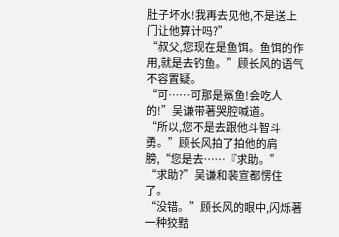肚子坏水!我再去见他,不是送上门让他算计吗?”
“叔父,您现在是鱼饵。鱼饵的作用,就是去钓鱼。”顾长风的语气不容置疑。
“可……可那是鯊鱼!会吃人的!”吴谦带著哭腔喊道。
“所以,您不是去跟他斗智斗勇。”顾长风拍了拍他的肩膀,“您是去……『求助。”
“求助?”吴谦和裴宣都愣住了。
“没错。”顾长风的眼中,闪烁著一种狡黠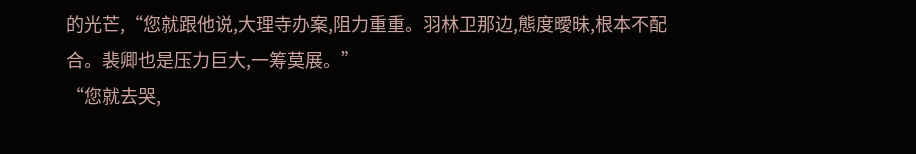的光芒,“您就跟他说,大理寺办案,阻力重重。羽林卫那边,態度曖昧,根本不配合。裴卿也是压力巨大,一筹莫展。”
“您就去哭,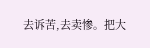去诉苦,去卖惨。把大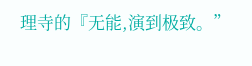理寺的『无能,演到极致。”